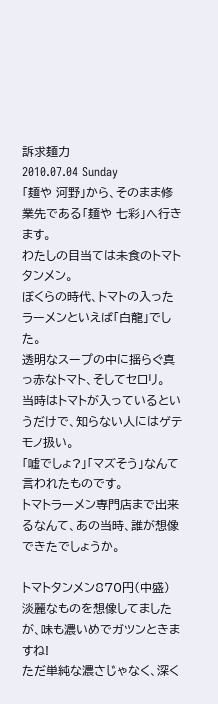訴求麺力
2010.07.04 Sunday
「麺や 河野」から、そのまま修業先である「麺や 七彩」へ行きます。
わたしの目当ては未食のトマトタンメン。
ぼくらの時代、トマトの入ったラーメンといえば「白龍」でした。
透明なスープの中に揺らぐ真っ赤なトマト、そしてセロリ。
当時はトマトが入っているというだけで、知らない人にはゲテモノ扱い。
「嘘でしょ?」「マズそう」なんて言われたものです。
トマトラーメン専門店まで出来るなんて、あの当時、誰が想像できたでしょうか。

トマトタンメン870円(中盛)
淡麗なものを想像してましたが、味も濃いめでガツンときますね!
ただ単純な濃さじゃなく、深く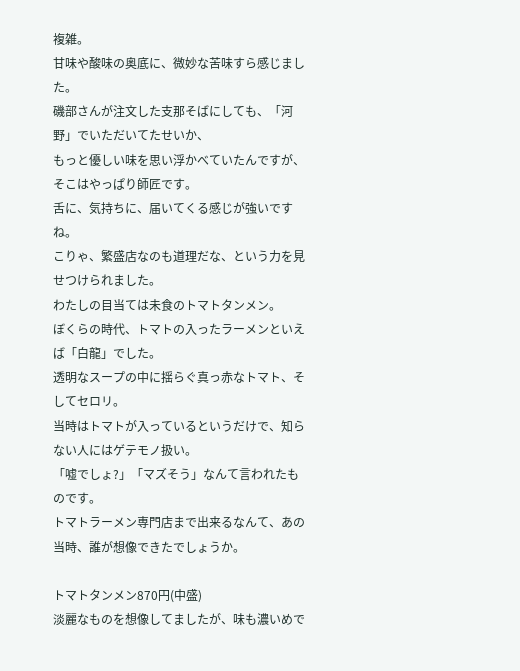複雑。
甘味や酸味の奥底に、微妙な苦味すら感じました。
磯部さんが注文した支那そばにしても、「河野」でいただいてたせいか、
もっと優しい味を思い浮かべていたんですが、そこはやっぱり師匠です。
舌に、気持ちに、届いてくる感じが強いですね。
こりゃ、繁盛店なのも道理だな、という力を見せつけられました。
わたしの目当ては未食のトマトタンメン。
ぼくらの時代、トマトの入ったラーメンといえば「白龍」でした。
透明なスープの中に揺らぐ真っ赤なトマト、そしてセロリ。
当時はトマトが入っているというだけで、知らない人にはゲテモノ扱い。
「嘘でしょ?」「マズそう」なんて言われたものです。
トマトラーメン専門店まで出来るなんて、あの当時、誰が想像できたでしょうか。

トマトタンメン870円(中盛)
淡麗なものを想像してましたが、味も濃いめで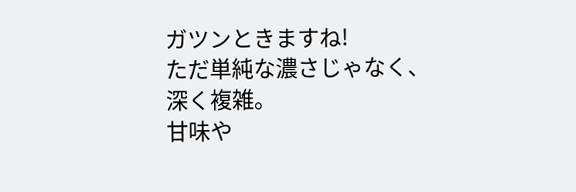ガツンときますね!
ただ単純な濃さじゃなく、深く複雑。
甘味や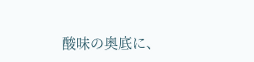酸味の奥底に、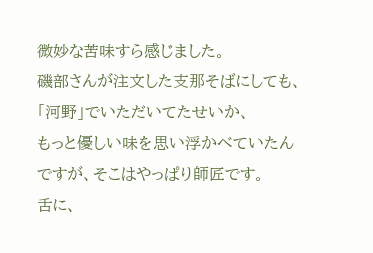微妙な苦味すら感じました。
磯部さんが注文した支那そばにしても、「河野」でいただいてたせいか、
もっと優しい味を思い浮かべていたんですが、そこはやっぱり師匠です。
舌に、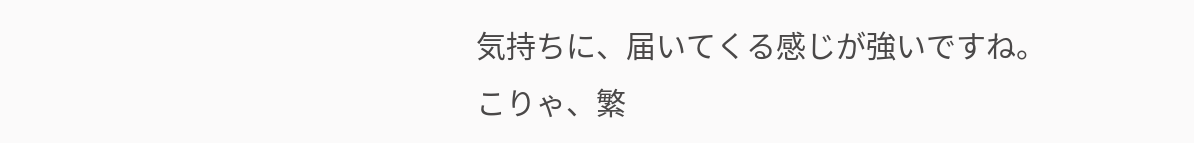気持ちに、届いてくる感じが強いですね。
こりゃ、繁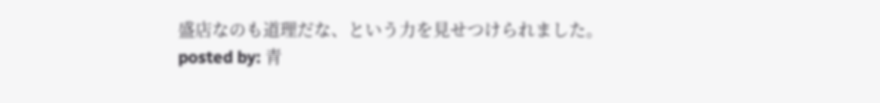盛店なのも道理だな、という力を見せつけられました。
posted by: 青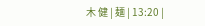木 健 | 麺 | 13:20 |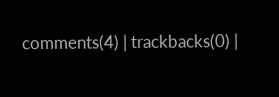comments(4) | trackbacks(0) |